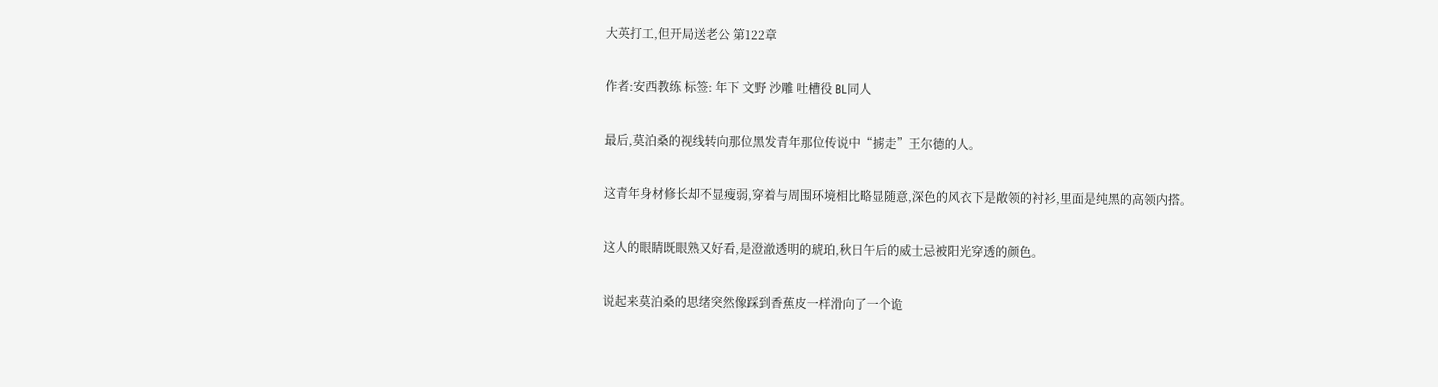大英打工,但开局送老公 第122章

作者:安西教练 标签: 年下 文野 沙雕 吐槽役 BL同人

最后,莫泊桑的视线转向那位黑发青年那位传说中“掳走”王尔德的人。

这青年身材修长却不显瘦弱,穿着与周围环境相比略显随意,深色的风衣下是敞领的衬衫,里面是纯黑的高领内搭。

这人的眼睛既眼熟又好看,是澄澈透明的琥珀,秋日午后的威士忌被阳光穿透的颜色。

说起来莫泊桑的思绪突然像踩到香蕉皮一样滑向了一个诡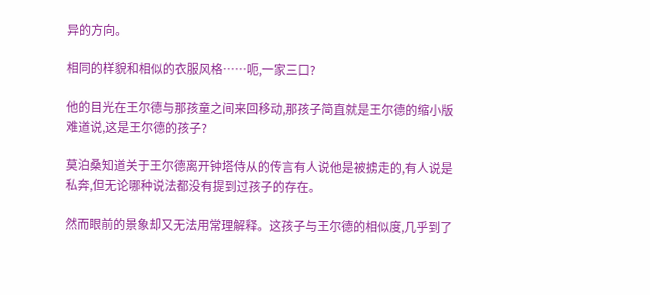异的方向。

相同的样貌和相似的衣服风格……呃,一家三口?

他的目光在王尔德与那孩童之间来回移动,那孩子简直就是王尔德的缩小版难道说,这是王尔德的孩子?

莫泊桑知道关于王尔德离开钟塔侍从的传言有人说他是被掳走的,有人说是私奔,但无论哪种说法都没有提到过孩子的存在。

然而眼前的景象却又无法用常理解释。这孩子与王尔德的相似度,几乎到了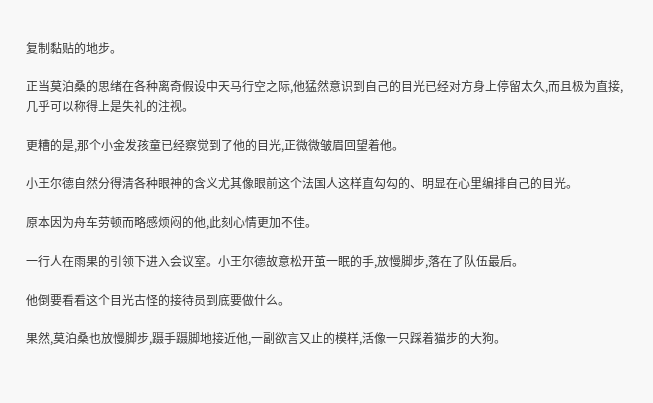复制黏贴的地步。

正当莫泊桑的思绪在各种离奇假设中天马行空之际,他猛然意识到自己的目光已经对方身上停留太久,而且极为直接,几乎可以称得上是失礼的注视。

更糟的是,那个小金发孩童已经察觉到了他的目光,正微微皱眉回望着他。

小王尔德自然分得清各种眼神的含义尤其像眼前这个法国人这样直勾勾的、明显在心里编排自己的目光。

原本因为舟车劳顿而略感烦闷的他,此刻心情更加不佳。

一行人在雨果的引领下进入会议室。小王尔德故意松开茧一眠的手,放慢脚步,落在了队伍最后。

他倒要看看这个目光古怪的接待员到底要做什么。

果然,莫泊桑也放慢脚步,蹑手蹑脚地接近他,一副欲言又止的模样,活像一只踩着猫步的大狗。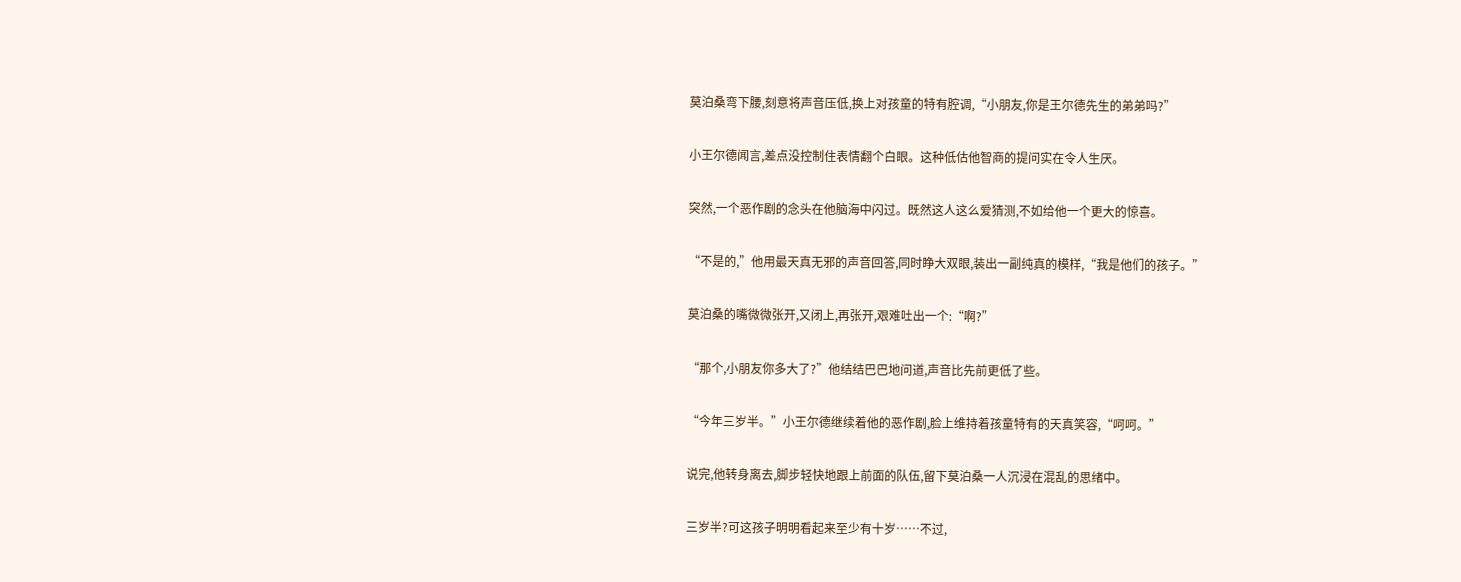莫泊桑弯下腰,刻意将声音压低,换上对孩童的特有腔调,“小朋友,你是王尔德先生的弟弟吗?”

小王尔德闻言,差点没控制住表情翻个白眼。这种低估他智商的提问实在令人生厌。

突然,一个恶作剧的念头在他脑海中闪过。既然这人这么爱猜测,不如给他一个更大的惊喜。

“不是的,”他用最天真无邪的声音回答,同时睁大双眼,装出一副纯真的模样,“我是他们的孩子。”

莫泊桑的嘴微微张开,又闭上,再张开,艰难吐出一个:“啊?”

“那个,小朋友你多大了?”他结结巴巴地问道,声音比先前更低了些。

“今年三岁半。”小王尔德继续着他的恶作剧,脸上维持着孩童特有的天真笑容,“呵呵。”

说完,他转身离去,脚步轻快地跟上前面的队伍,留下莫泊桑一人沉浸在混乱的思绪中。

三岁半?可这孩子明明看起来至少有十岁……不过,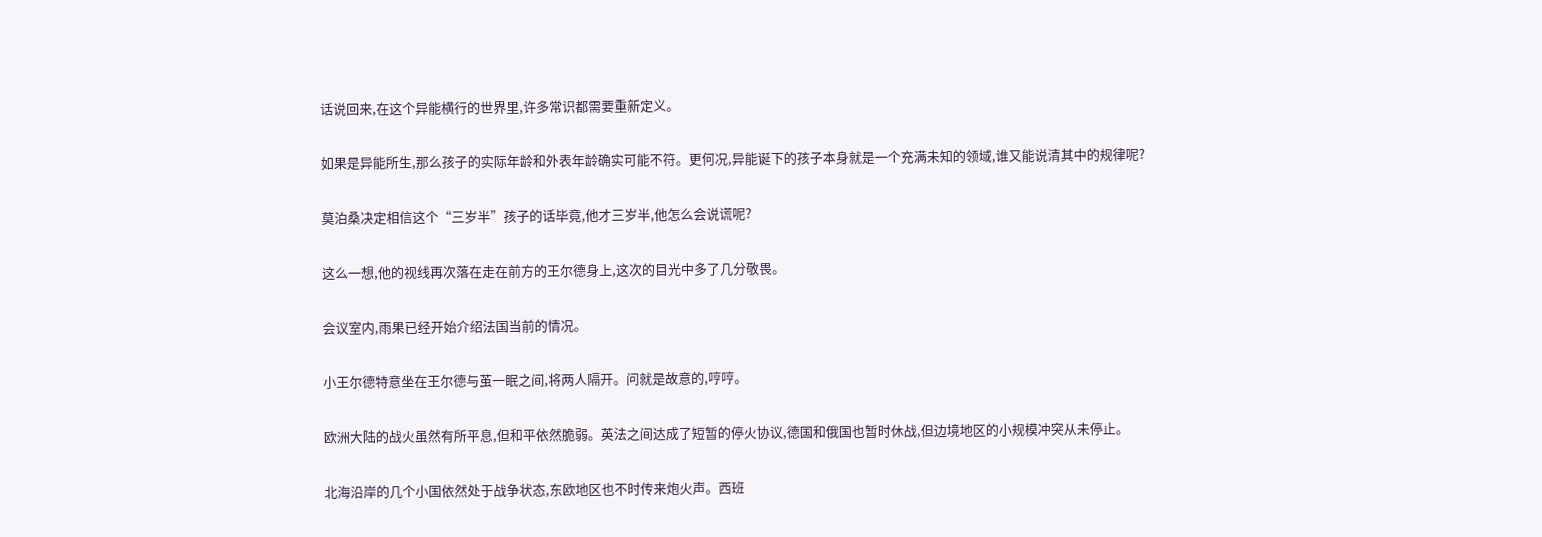话说回来,在这个异能横行的世界里,许多常识都需要重新定义。

如果是异能所生,那么孩子的实际年龄和外表年龄确实可能不符。更何况,异能诞下的孩子本身就是一个充满未知的领域,谁又能说清其中的规律呢?

莫泊桑决定相信这个“三岁半”孩子的话毕竟,他才三岁半,他怎么会说谎呢?

这么一想,他的视线再次落在走在前方的王尔德身上,这次的目光中多了几分敬畏。

会议室内,雨果已经开始介绍法国当前的情况。

小王尔德特意坐在王尔德与茧一眠之间,将两人隔开。问就是故意的,哼哼。

欧洲大陆的战火虽然有所平息,但和平依然脆弱。英法之间达成了短暂的停火协议,德国和俄国也暂时休战,但边境地区的小规模冲突从未停止。

北海沿岸的几个小国依然处于战争状态,东欧地区也不时传来炮火声。西班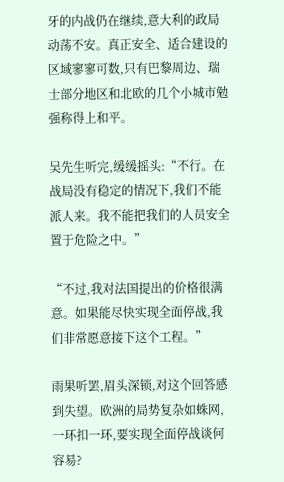牙的内战仍在继续,意大利的政局动荡不安。真正安全、适合建设的区域寥寥可数,只有巴黎周边、瑞士部分地区和北欧的几个小城市勉强称得上和平。

吴先生听完,缓缓摇头:“不行。在战局没有稳定的情况下,我们不能派人来。我不能把我们的人员安全置于危险之中。”

“不过,我对法国提出的价格很满意。如果能尽快实现全面停战,我们非常愿意接下这个工程。”

雨果听罢,眉头深锁,对这个回答感到失望。欧洲的局势复杂如蛛网,一环扣一环,要实现全面停战谈何容易?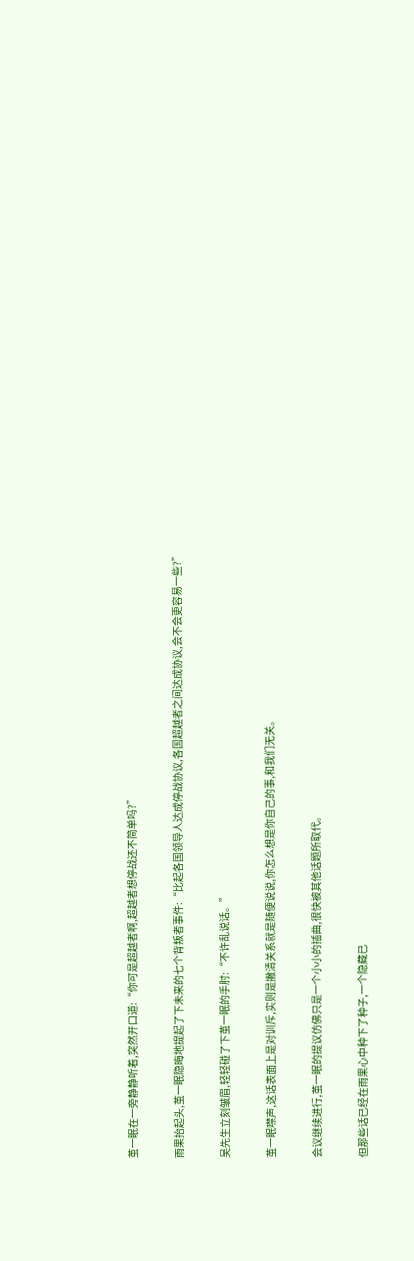茧一眠在一旁静静听着,突然开口道:“你可是超越者啊,超越者想停战还不简单吗?”

雨果抬起头,茧一眠隐晦地提起了下未来的七个背叛者事件:“比起各国领导人达成停战协议,各国超越者之间达成协议,会不会更容易一些?”

吴先生立刻皱眉,轻轻碰了下茧一眠的手肘:“不许乱说话。”

茧一眠噤声,这话表面上是对训斥,实则是撇清关系就是随便说说,你怎么想是你自己的事,和我们无关。

会议继续进行,茧一眠的提议仿佛只是一个小小的插曲,很快被其他话题所取代。

但那些话已经在雨果心中种下了种子,一个隐藏已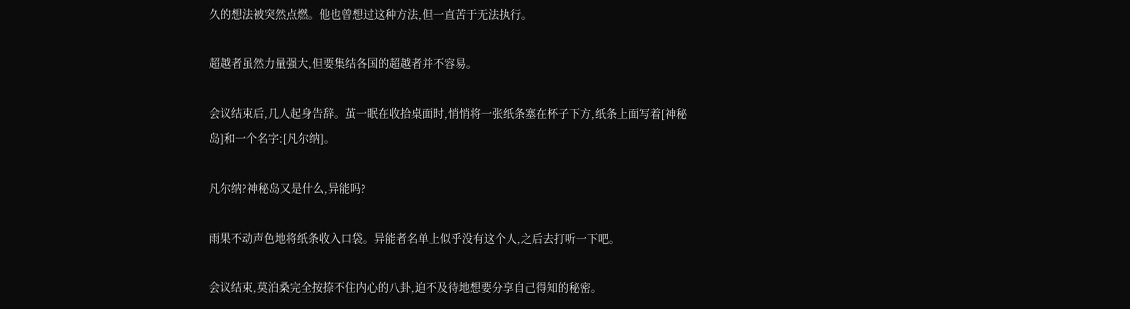久的想法被突然点燃。他也曾想过这种方法,但一直苦于无法执行。

超越者虽然力量强大,但要集结各国的超越者并不容易。

会议结束后,几人起身告辞。茧一眠在收拾桌面时,悄悄将一张纸条塞在杯子下方,纸条上面写着[神秘岛]和一个名字:[凡尔纳]。

凡尔纳?神秘岛又是什么,异能吗?

雨果不动声色地将纸条收入口袋。异能者名单上似乎没有这个人,之后去打听一下吧。

会议结束,莫泊桑完全按捺不住内心的八卦,迫不及待地想要分享自己得知的秘密。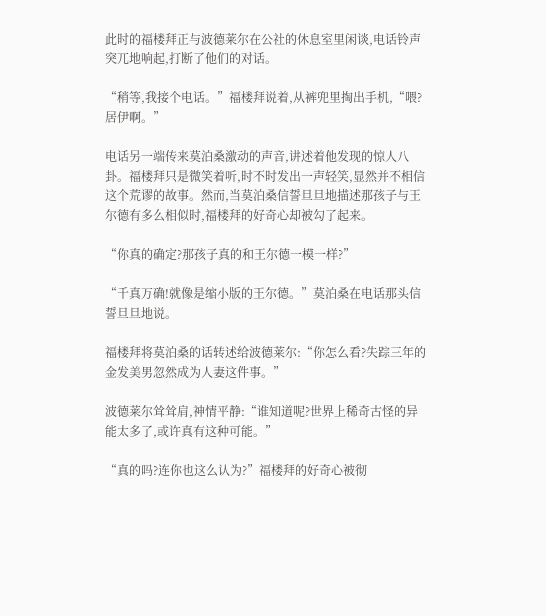此时的福楼拜正与波德莱尔在公社的休息室里闲谈,电话铃声突兀地响起,打断了他们的对话。

“稍等,我接个电话。”福楼拜说着,从裤兜里掏出手机,“喂?居伊啊。”

电话另一端传来莫泊桑激动的声音,讲述着他发现的惊人八卦。福楼拜只是微笑着听,时不时发出一声轻笑,显然并不相信这个荒谬的故事。然而,当莫泊桑信誓旦旦地描述那孩子与王尔德有多么相似时,福楼拜的好奇心却被勾了起来。

“你真的确定?那孩子真的和王尔德一模一样?”

“千真万确!就像是缩小版的王尔德。”莫泊桑在电话那头信誓旦旦地说。

福楼拜将莫泊桑的话转述给波德莱尔:“你怎么看?失踪三年的金发美男忽然成为人妻这件事。”

波德莱尔耸耸肩,神情平静:“谁知道呢?世界上稀奇古怪的异能太多了,或许真有这种可能。”

“真的吗?连你也这么认为?”福楼拜的好奇心被彻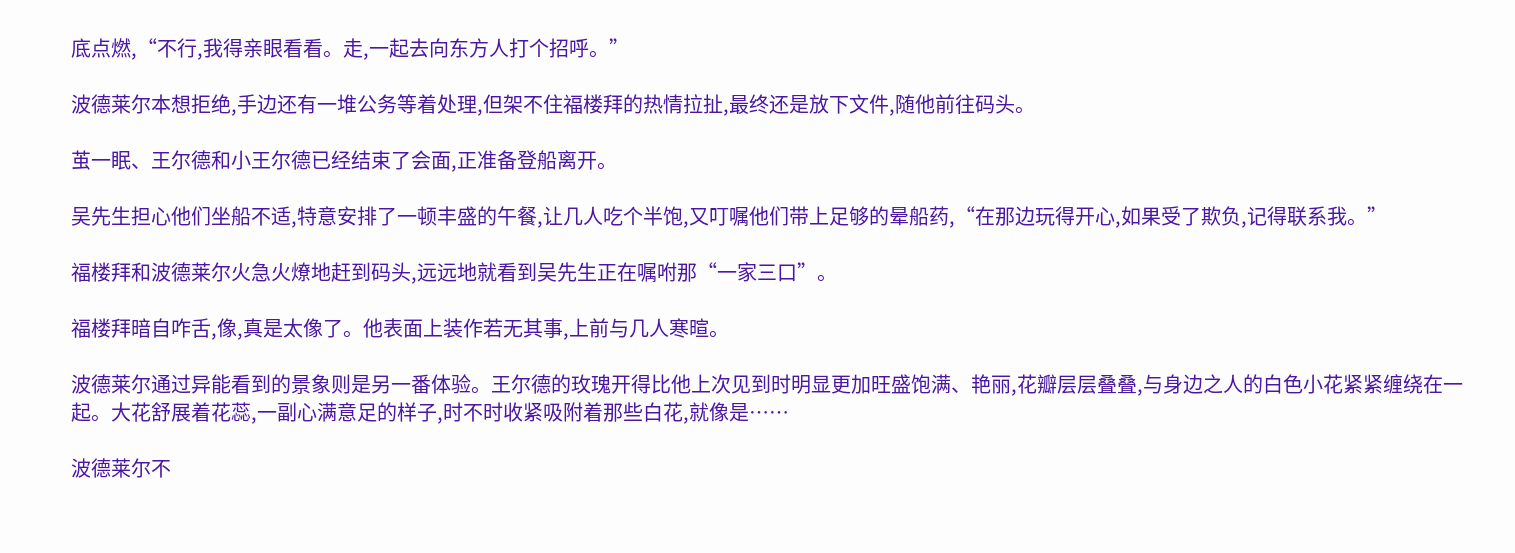底点燃,“不行,我得亲眼看看。走,一起去向东方人打个招呼。”

波德莱尔本想拒绝,手边还有一堆公务等着处理,但架不住福楼拜的热情拉扯,最终还是放下文件,随他前往码头。

茧一眠、王尔德和小王尔德已经结束了会面,正准备登船离开。

吴先生担心他们坐船不适,特意安排了一顿丰盛的午餐,让几人吃个半饱,又叮嘱他们带上足够的晕船药,“在那边玩得开心,如果受了欺负,记得联系我。”

福楼拜和波德莱尔火急火燎地赶到码头,远远地就看到吴先生正在嘱咐那“一家三口”。

福楼拜暗自咋舌,像,真是太像了。他表面上装作若无其事,上前与几人寒暄。

波德莱尔通过异能看到的景象则是另一番体验。王尔德的玫瑰开得比他上次见到时明显更加旺盛饱满、艳丽,花瓣层层叠叠,与身边之人的白色小花紧紧缠绕在一起。大花舒展着花蕊,一副心满意足的样子,时不时收紧吸附着那些白花,就像是……

波德莱尔不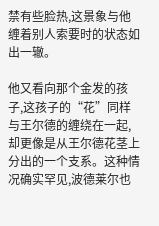禁有些脸热,这景象与他缠着别人索要时的状态如出一辙。

他又看向那个金发的孩子,这孩子的“花”同样与王尔德的缠绕在一起,却更像是从王尔德花茎上分出的一个支系。这种情况确实罕见,波德莱尔也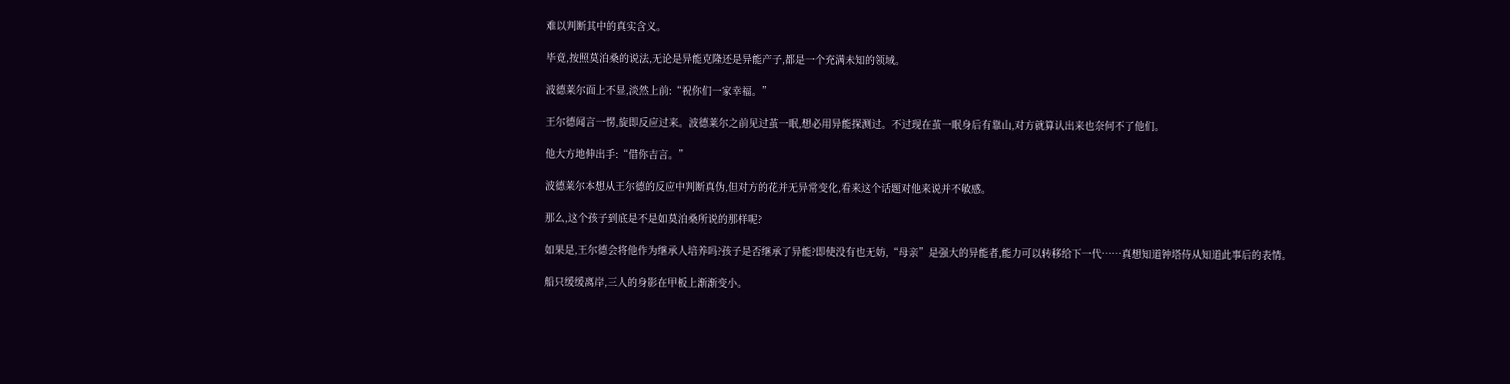难以判断其中的真实含义。

毕竟,按照莫泊桑的说法,无论是异能克隆还是异能产子,都是一个充满未知的领域。

波德莱尔面上不显,淡然上前:“祝你们一家幸福。”

王尔德闻言一愣,旋即反应过来。波德莱尔之前见过茧一眠,想必用异能探测过。不过现在茧一眠身后有靠山,对方就算认出来也奈何不了他们。

他大方地伸出手:“借你吉言。”

波德莱尔本想从王尔德的反应中判断真伪,但对方的花并无异常变化,看来这个话题对他来说并不敏感。

那么,这个孩子到底是不是如莫泊桑所说的那样呢?

如果是,王尔德会将他作为继承人培养吗?孩子是否继承了异能?即使没有也无妨,“母亲”是强大的异能者,能力可以转移给下一代……真想知道钟塔侍从知道此事后的表情。

船只缓缓离岸,三人的身影在甲板上渐渐变小。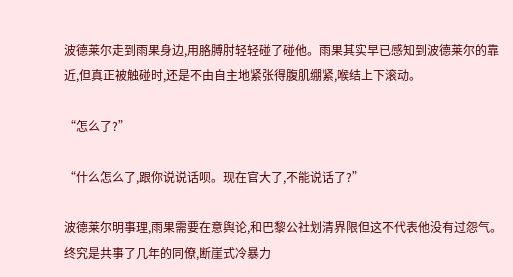波德莱尔走到雨果身边,用胳膊肘轻轻碰了碰他。雨果其实早已感知到波德莱尔的靠近,但真正被触碰时,还是不由自主地紧张得腹肌绷紧,喉结上下滚动。

“怎么了?”

“什么怎么了,跟你说说话呗。现在官大了,不能说话了?”

波德莱尔明事理,雨果需要在意舆论,和巴黎公社划清界限但这不代表他没有过怨气。终究是共事了几年的同僚,断崖式冷暴力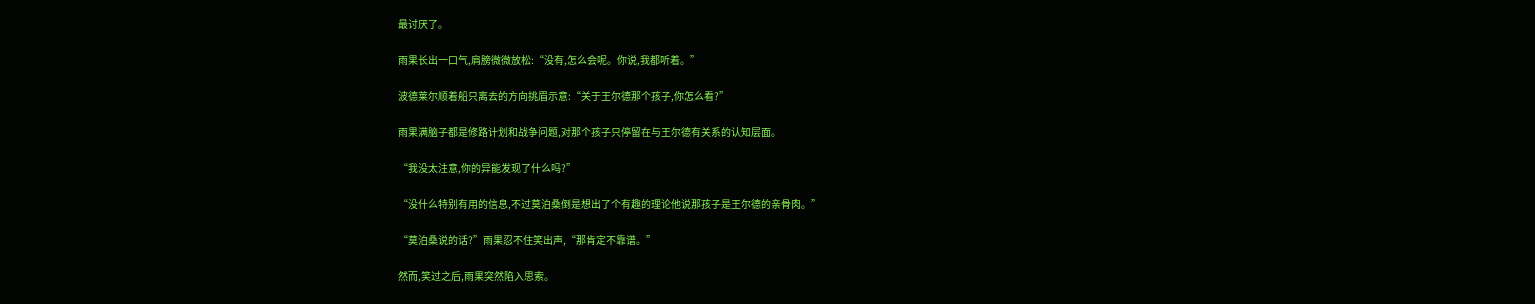最讨厌了。

雨果长出一口气,肩膀微微放松:“没有,怎么会呢。你说,我都听着。”

波德莱尔顺着船只离去的方向挑眉示意:“关于王尔德那个孩子,你怎么看?”

雨果满脑子都是修路计划和战争问题,对那个孩子只停留在与王尔德有关系的认知层面。

“我没太注意,你的异能发现了什么吗?”

“没什么特别有用的信息,不过莫泊桑倒是想出了个有趣的理论他说那孩子是王尔德的亲骨肉。”

“莫泊桑说的话?”雨果忍不住笑出声,“那肯定不靠谱。”

然而,笑过之后,雨果突然陷入思索。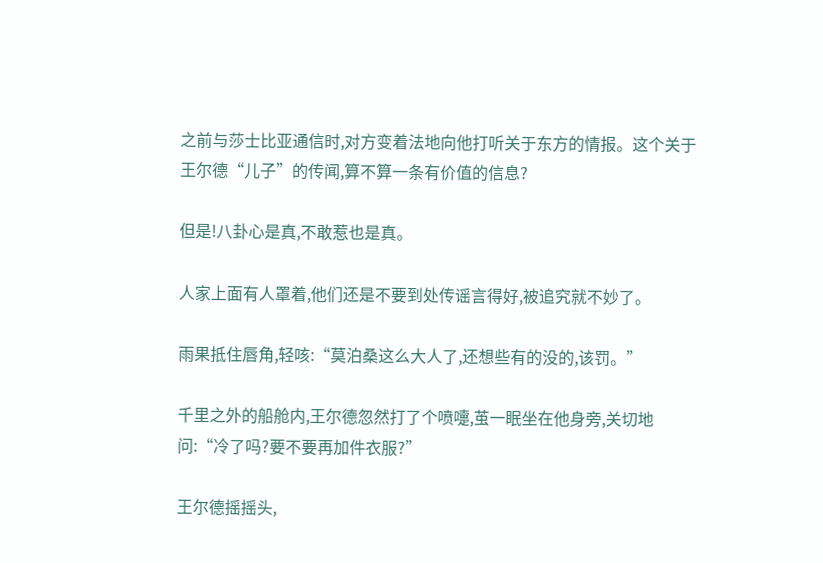之前与莎士比亚通信时,对方变着法地向他打听关于东方的情报。这个关于王尔德“儿子”的传闻,算不算一条有价值的信息?

但是!八卦心是真,不敢惹也是真。

人家上面有人罩着,他们还是不要到处传谣言得好,被追究就不妙了。

雨果抵住唇角,轻咳:“莫泊桑这么大人了,还想些有的没的,该罚。”

千里之外的船舱内,王尔德忽然打了个喷嚏,茧一眠坐在他身旁,关切地问:“冷了吗?要不要再加件衣服?”

王尔德摇摇头,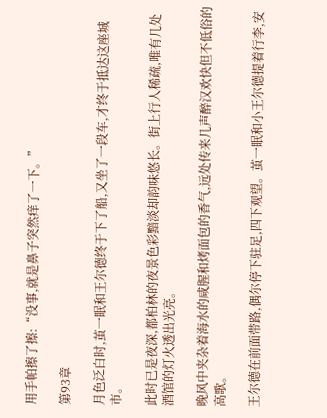用手帕擦了擦:“没事,就是鼻子突然痒了一下。”

第93章

月色泛白时,茧一眠和王尔德终于下了船,又坐了一段车,才终于抵达这座城市。

此时已是夜深,都柏林的夜景色彩黯淡却韵味悠长。街上行人稀疏,唯有几处酒馆的灯火透出光亮。

晚风中夹杂着海水的咸腥和烤面包的香气,远处传来几声醉汉欢快但不低俗的高歌。

王尔德在前面带路,偶尔停下驻足,四下观望。茧一眠和小王尔德提着行李,安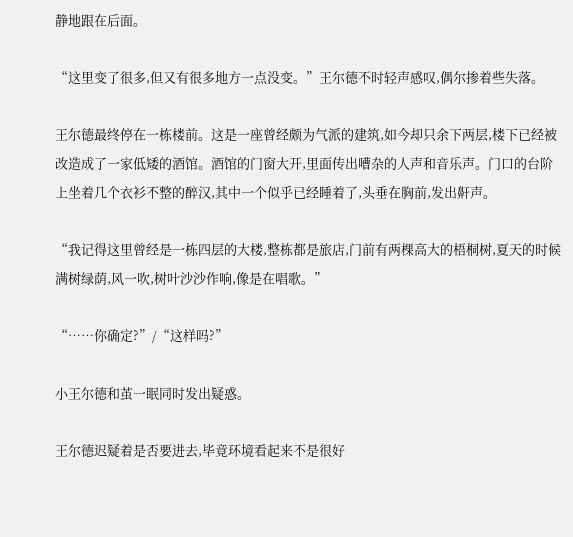静地跟在后面。

“这里变了很多,但又有很多地方一点没变。”王尔德不时轻声感叹,偶尔掺着些失落。

王尔德最终停在一栋楼前。这是一座曾经颇为气派的建筑,如今却只余下两层,楼下已经被改造成了一家低矮的酒馆。酒馆的门窗大开,里面传出嘈杂的人声和音乐声。门口的台阶上坐着几个衣衫不整的醉汉,其中一个似乎已经睡着了,头垂在胸前,发出鼾声。

“我记得这里曾经是一栋四层的大楼,整栋都是旅店,门前有两棵高大的梧桐树,夏天的时候满树绿荫,风一吹,树叶沙沙作响,像是在唱歌。”

“……你确定?”/“这样吗?”

小王尔德和茧一眠同时发出疑惑。

王尔德迟疑着是否要进去,毕竟环境看起来不是很好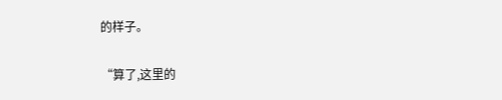的样子。

“算了,这里的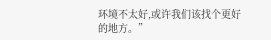环境不太好,或许我们该找个更好的地方。”